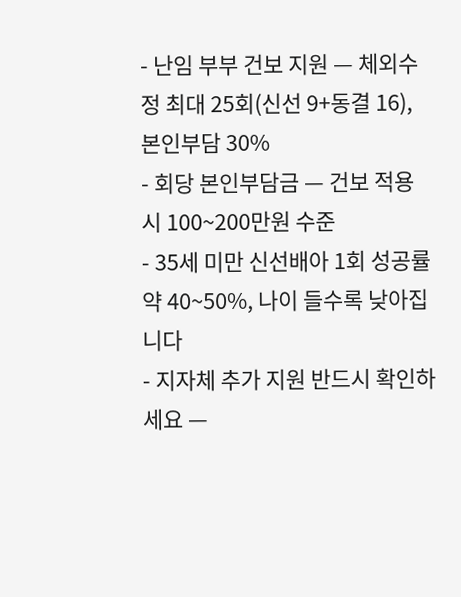- 난임 부부 건보 지원 — 체외수정 최대 25회(신선 9+동결 16), 본인부담 30%
- 회당 본인부담금 — 건보 적용 시 100~200만원 수준
- 35세 미만 신선배아 1회 성공률 약 40~50%, 나이 들수록 낮아집니다
- 지자체 추가 지원 반드시 확인하세요 —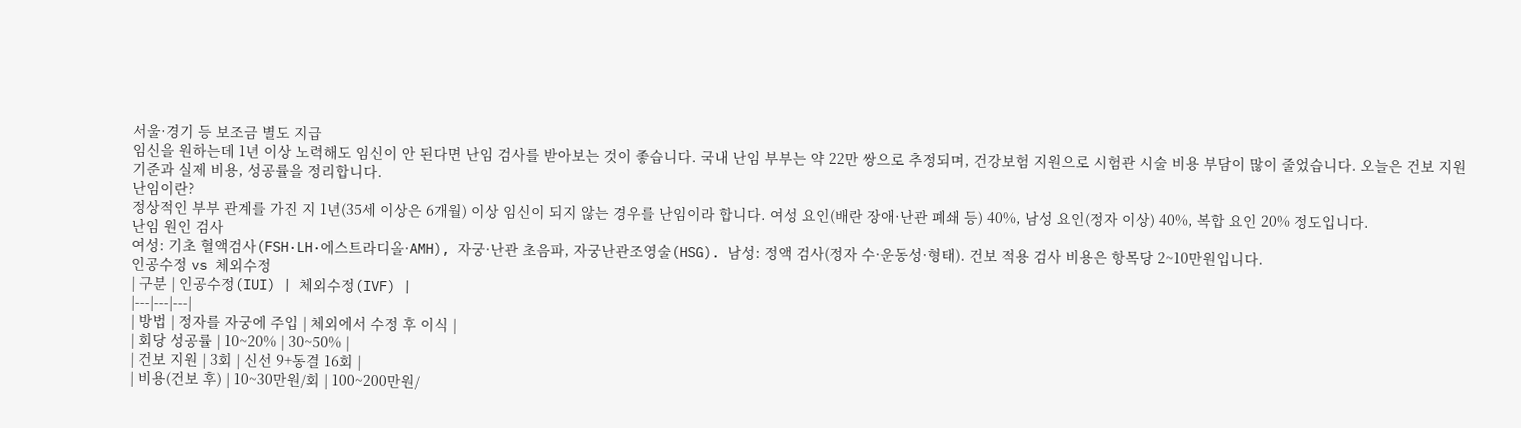서울·경기 등 보조금 별도 지급
임신을 원하는데 1년 이상 노력해도 임신이 안 된다면 난임 검사를 받아보는 것이 좋습니다. 국내 난임 부부는 약 22만 쌍으로 추정되며, 건강보험 지원으로 시험관 시술 비용 부담이 많이 줄었습니다. 오늘은 건보 지원 기준과 실제 비용, 성공률을 정리합니다.
난임이란?
정상적인 부부 관계를 가진 지 1년(35세 이상은 6개월) 이상 임신이 되지 않는 경우를 난임이라 합니다. 여성 요인(배란 장애·난관 폐쇄 등) 40%, 남성 요인(정자 이상) 40%, 복합 요인 20% 정도입니다.
난임 원인 검사
여성: 기초 혈액검사(FSH·LH·에스트라디올·AMH), 자궁·난관 초음파, 자궁난관조영술(HSG). 남성: 정액 검사(정자 수·운동성·형태). 건보 적용 검사 비용은 항목당 2~10만원입니다.
인공수정 vs 체외수정
| 구분 | 인공수정(IUI) | 체외수정(IVF) |
|---|---|---|
| 방법 | 정자를 자궁에 주입 | 체외에서 수정 후 이식 |
| 회당 성공률 | 10~20% | 30~50% |
| 건보 지원 | 3회 | 신선 9+동결 16회 |
| 비용(건보 후) | 10~30만원/회 | 100~200만원/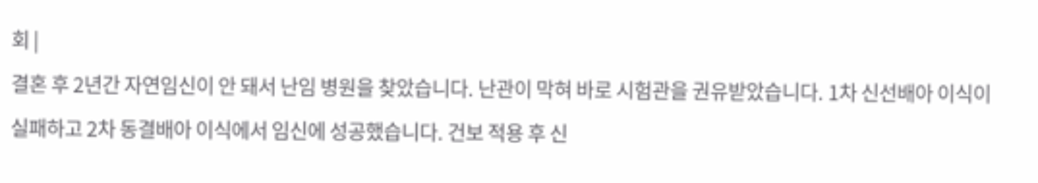회 |
결혼 후 2년간 자연임신이 안 돼서 난임 병원을 찾았습니다. 난관이 막혀 바로 시험관을 권유받았습니다. 1차 신선배아 이식이 실패하고 2차 동결배아 이식에서 임신에 성공했습니다. 건보 적용 후 신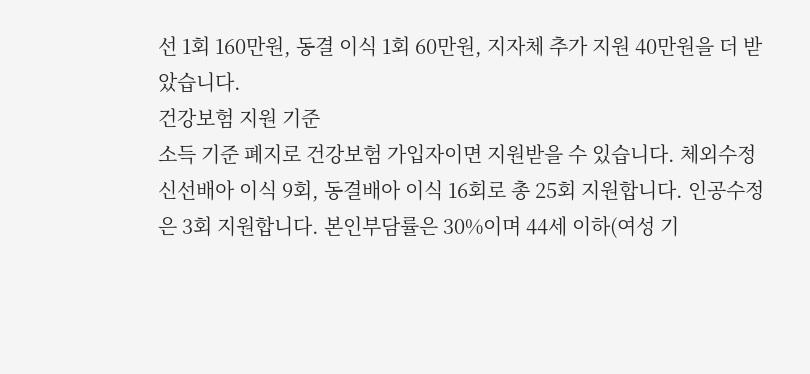선 1회 160만원, 동결 이식 1회 60만원, 지자체 추가 지원 40만원을 더 받았습니다.
건강보험 지원 기준
소득 기준 폐지로 건강보험 가입자이면 지원받을 수 있습니다. 체외수정 신선배아 이식 9회, 동결배아 이식 16회로 총 25회 지원합니다. 인공수정은 3회 지원합니다. 본인부담률은 30%이며 44세 이하(여성 기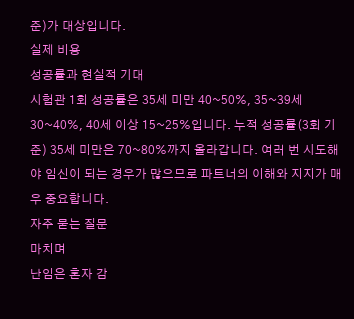준)가 대상입니다.
실제 비용
성공률과 현실적 기대
시험관 1회 성공률은 35세 미만 40~50%, 35~39세 30~40%, 40세 이상 15~25%입니다. 누적 성공률(3회 기준) 35세 미만은 70~80%까지 올라갑니다. 여러 번 시도해야 임신이 되는 경우가 많으므로 파트너의 이해와 지지가 매우 중요합니다.
자주 묻는 질문
마치며
난임은 혼자 감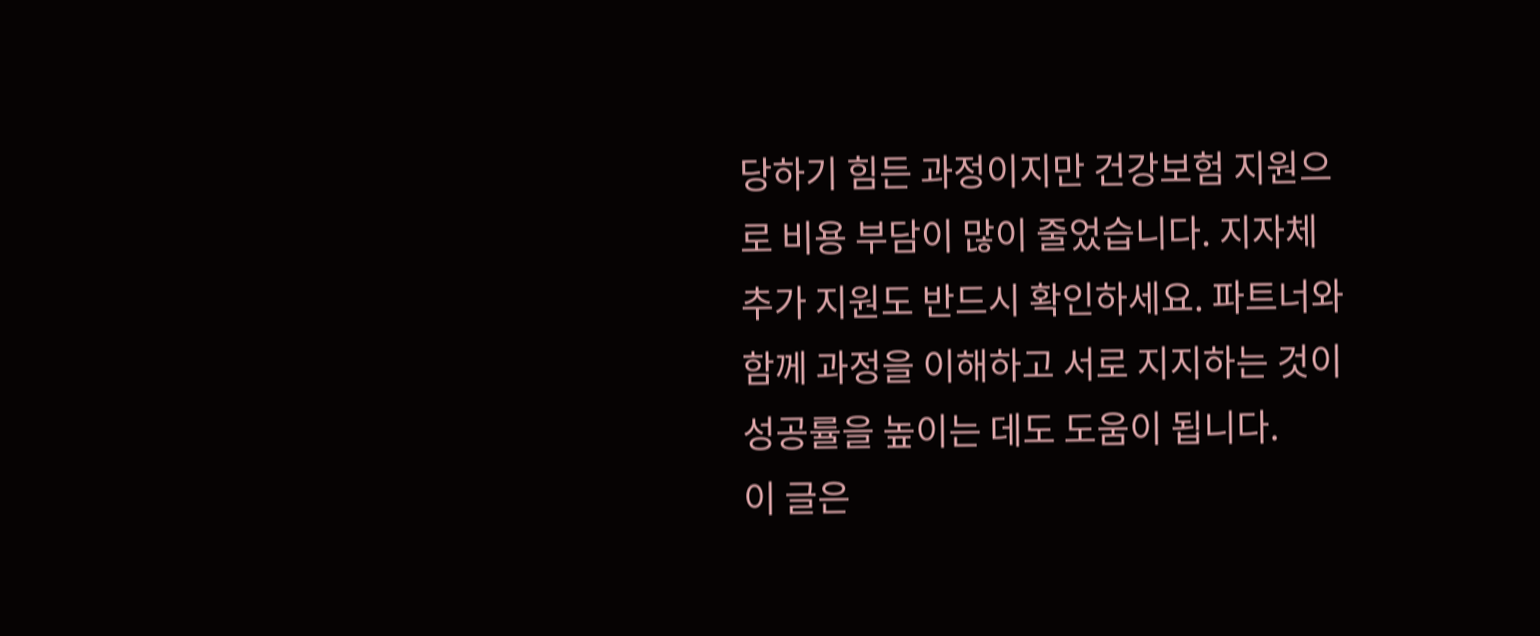당하기 힘든 과정이지만 건강보험 지원으로 비용 부담이 많이 줄었습니다. 지자체 추가 지원도 반드시 확인하세요. 파트너와 함께 과정을 이해하고 서로 지지하는 것이 성공률을 높이는 데도 도움이 됩니다.
이 글은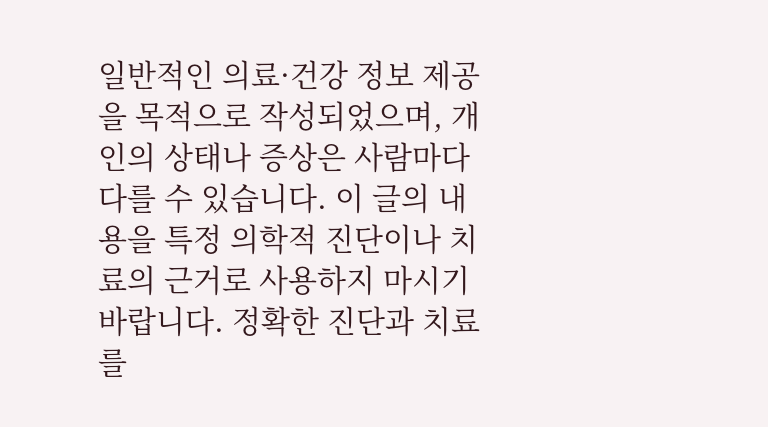일반적인 의료·건강 정보 제공을 목적으로 작성되었으며, 개인의 상태나 증상은 사람마다 다를 수 있습니다. 이 글의 내용을 특정 의학적 진단이나 치료의 근거로 사용하지 마시기 바랍니다. 정확한 진단과 치료를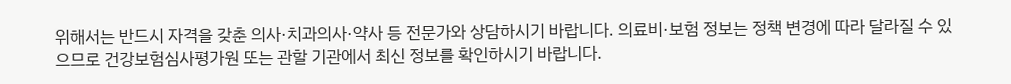위해서는 반드시 자격을 갖춘 의사·치과의사·약사 등 전문가와 상담하시기 바랍니다. 의료비·보험 정보는 정책 변경에 따라 달라질 수 있으므로 건강보험심사평가원 또는 관할 기관에서 최신 정보를 확인하시기 바랍니다.